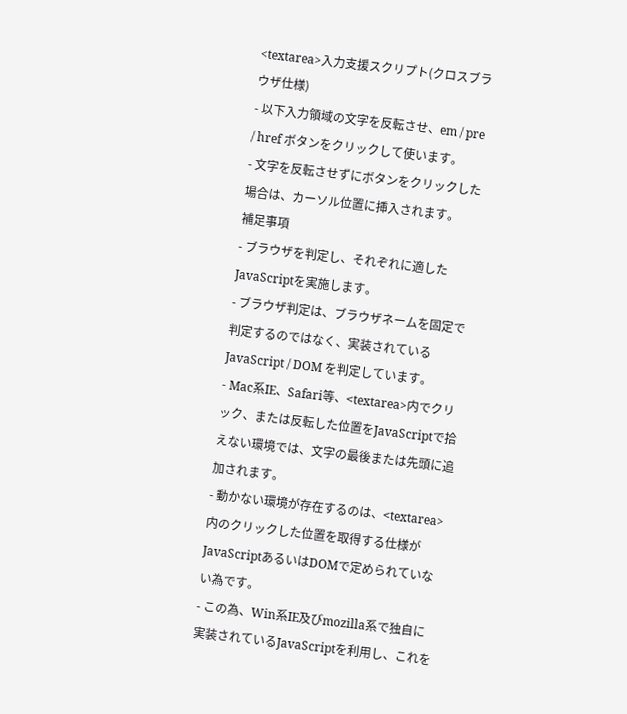<textarea>入力支援スクリプト(クロスブラウザ仕様)
- 以下入力領域の文字を反転させ、em / pre / href ボタンをクリックして使います。
- 文字を反転させずにボタンをクリックした場合は、カーソル位置に挿入されます。
補足事項
- ブラウザを判定し、それぞれに適したJavaScriptを実施します。
- ブラウザ判定は、ブラウザネームを固定で判定するのではなく、実装されている JavaScript / DOM を判定しています。
- Mac系IE、Safari等、<textarea>内でクリック、または反転した位置をJavaScriptで拾えない環境では、文字の最後または先頭に追加されます。
- 動かない環境が存在するのは、<textarea>内のクリックした位置を取得する仕様がJavaScriptあるいはDOMで定められていない為です。
- この為、Win系IE及びmozilla系で独自に実装されているJavaScriptを利用し、これを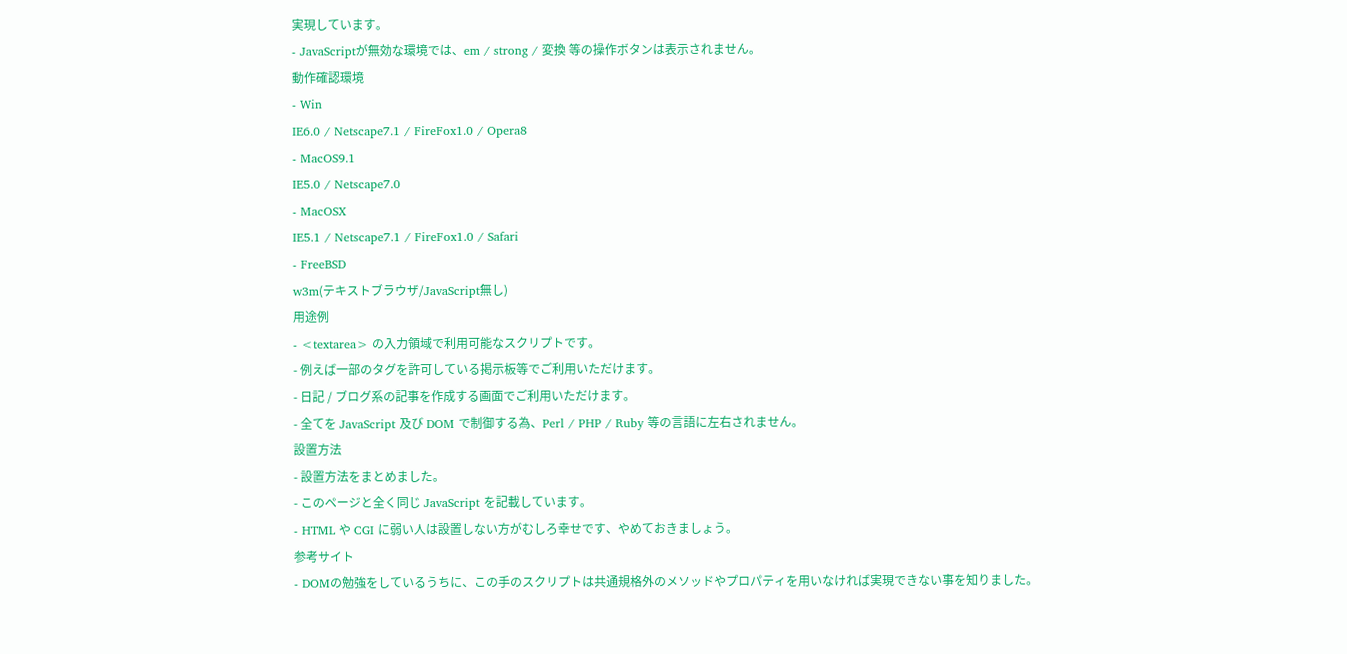実現しています。
- JavaScriptが無効な環境では、em / strong / 変換 等の操作ボタンは表示されません。
動作確認環境
- Win
IE6.0 / Netscape7.1 / FireFox1.0 / Opera8
- MacOS9.1
IE5.0 / Netscape7.0
- MacOSX
IE5.1 / Netscape7.1 / FireFox1.0 / Safari
- FreeBSD
w3m(テキストブラウザ/JavaScript無し)
用途例
- <textarea> の入力領域で利用可能なスクリプトです。
- 例えば一部のタグを許可している掲示板等でご利用いただけます。
- 日記 / ブログ系の記事を作成する画面でご利用いただけます。
- 全てを JavaScript 及び DOM で制御する為、Perl / PHP / Ruby 等の言語に左右されません。
設置方法
- 設置方法をまとめました。
- このページと全く同じ JavaScript を記載しています。
- HTML や CGI に弱い人は設置しない方がむしろ幸せです、やめておきましょう。
参考サイト
- DOMの勉強をしているうちに、この手のスクリプトは共通規格外のメソッドやプロパティを用いなければ実現できない事を知りました。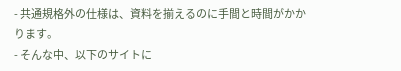- 共通規格外の仕様は、資料を揃えるのに手間と時間がかかります。
- そんな中、以下のサイトに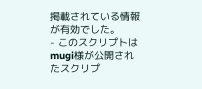掲載されている情報が有効でした。
- このスクリプトは mugi様が公開されたスクリプ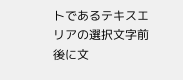トであるテキスエリアの選択文字前後に文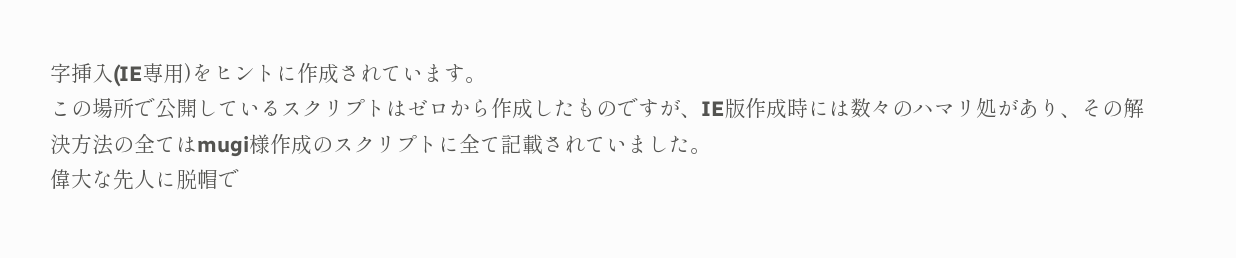字挿入(IE専用)をヒントに作成されています。
この場所で公開しているスクリプトはゼロから作成したものですが、IE版作成時には数々のハマリ処があり、その解決方法の全てはmugi様作成のスクリプトに全て記載されていました。
偉大な先人に脱帽で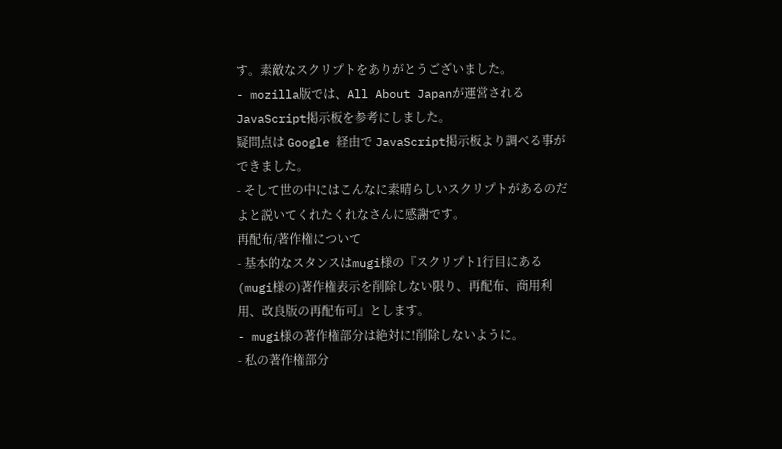す。素敵なスクリプトをありがとうございました。
- mozilla版では、All About Japanが運営されるJavaScript掲示板を参考にしました。
疑問点は Google 経由で JavaScript掲示板より調べる事ができました。
- そして世の中にはこんなに素晴らしいスクリプトがあるのだよと説いてくれたくれなさんに感謝です。
再配布/著作権について
- 基本的なスタンスはmugi様の『スクリプト1行目にある(mugi様の)著作権表示を削除しない限り、再配布、商用利用、改良版の再配布可』とします。
- mugi様の著作権部分は絶対に!削除しないように。
- 私の著作権部分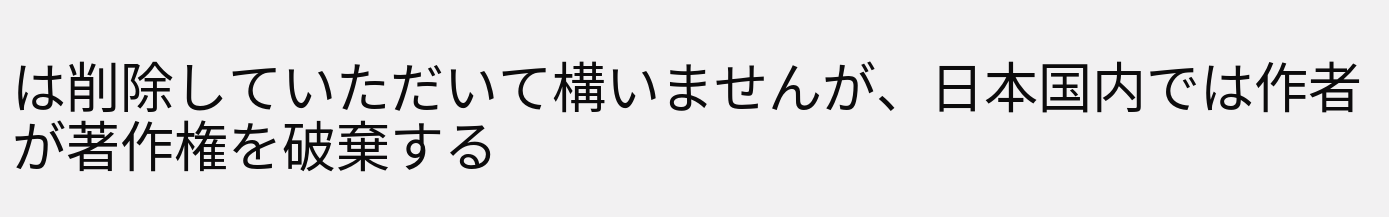は削除していただいて構いませんが、日本国内では作者が著作権を破棄する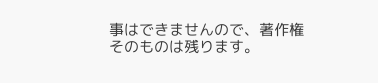事はできませんので、著作権そのものは残ります。